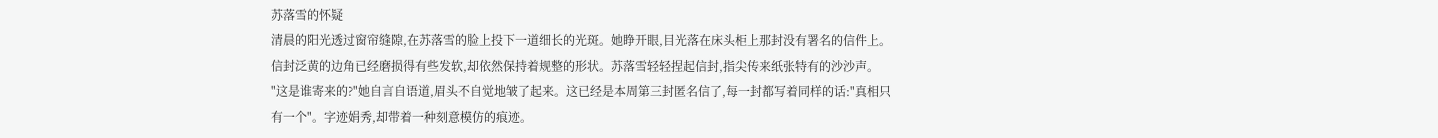苏落雪的怀疑
清晨的阳光透过窗帘缝隙,在苏落雪的脸上投下一道细长的光斑。她睁开眼,目光落在床头柜上那封没有署名的信件上。信封泛黄的边角已经磨损得有些发软,却依然保持着规整的形状。苏落雪轻轻捏起信封,指尖传来纸张特有的沙沙声。
"这是谁寄来的?"她自言自语道,眉头不自觉地皱了起来。这已经是本周第三封匿名信了,每一封都写着同样的话:"真相只有一个"。字迹娟秀,却带着一种刻意模仿的痕迹。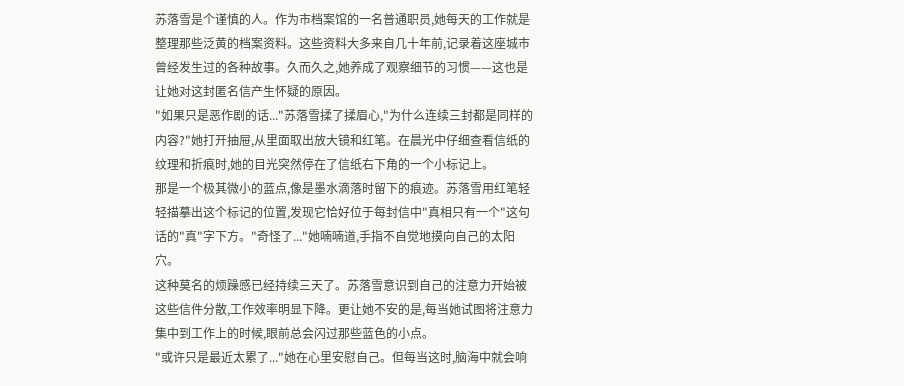苏落雪是个谨慎的人。作为市档案馆的一名普通职员,她每天的工作就是整理那些泛黄的档案资料。这些资料大多来自几十年前,记录着这座城市曾经发生过的各种故事。久而久之,她养成了观察细节的习惯——这也是让她对这封匿名信产生怀疑的原因。
"如果只是恶作剧的话..."苏落雪揉了揉眉心,"为什么连续三封都是同样的内容?"她打开抽屉,从里面取出放大镜和红笔。在晨光中仔细查看信纸的纹理和折痕时,她的目光突然停在了信纸右下角的一个小标记上。
那是一个极其微小的蓝点,像是墨水滴落时留下的痕迹。苏落雪用红笔轻轻描摹出这个标记的位置,发现它恰好位于每封信中"真相只有一个"这句话的"真"字下方。"奇怪了..."她喃喃道,手指不自觉地摸向自己的太阳穴。
这种莫名的烦躁感已经持续三天了。苏落雪意识到自己的注意力开始被这些信件分散,工作效率明显下降。更让她不安的是,每当她试图将注意力集中到工作上的时候,眼前总会闪过那些蓝色的小点。
"或许只是最近太累了..."她在心里安慰自己。但每当这时,脑海中就会响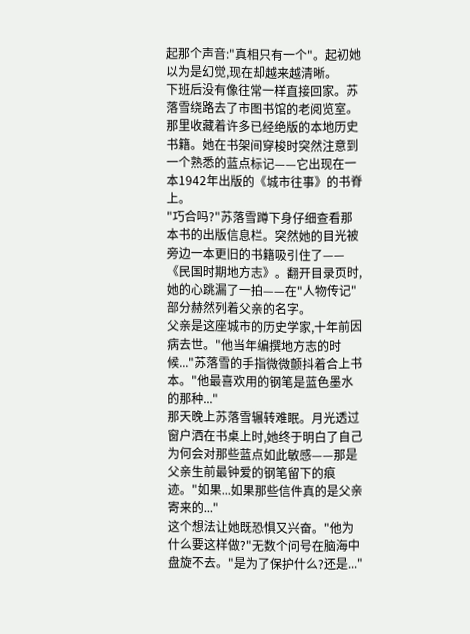起那个声音:"真相只有一个"。起初她以为是幻觉,现在却越来越清晰。
下班后没有像往常一样直接回家。苏落雪绕路去了市图书馆的老阅览室。那里收藏着许多已经绝版的本地历史书籍。她在书架间穿梭时突然注意到一个熟悉的蓝点标记——它出现在一本1942年出版的《城市往事》的书脊上。
"巧合吗?"苏落雪蹲下身仔细查看那本书的出版信息栏。突然她的目光被旁边一本更旧的书籍吸引住了——《民国时期地方志》。翻开目录页时,她的心跳漏了一拍——在"人物传记"部分赫然列着父亲的名字。
父亲是这座城市的历史学家,十年前因病去世。"他当年编撰地方志的时候..."苏落雪的手指微微颤抖着合上书本。"他最喜欢用的钢笔是蓝色墨水的那种..."
那天晚上苏落雪辗转难眠。月光透过窗户洒在书桌上时,她终于明白了自己为何会对那些蓝点如此敏感——那是父亲生前最钟爱的钢笔留下的痕迹。"如果...如果那些信件真的是父亲寄来的..."
这个想法让她既恐惧又兴奋。"他为什么要这样做?"无数个问号在脑海中盘旋不去。"是为了保护什么?还是..."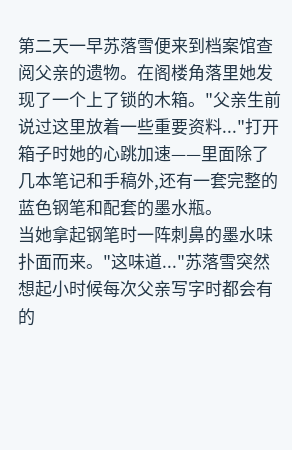第二天一早苏落雪便来到档案馆查阅父亲的遗物。在阁楼角落里她发现了一个上了锁的木箱。"父亲生前说过这里放着一些重要资料..."打开箱子时她的心跳加速——里面除了几本笔记和手稿外,还有一套完整的蓝色钢笔和配套的墨水瓶。
当她拿起钢笔时一阵刺鼻的墨水味扑面而来。"这味道..."苏落雪突然想起小时候每次父亲写字时都会有的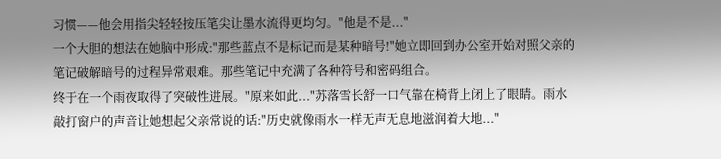习惯——他会用指尖轻轻按压笔尖让墨水流得更均匀。"他是不是..."
一个大胆的想法在她脑中形成:"那些蓝点不是标记而是某种暗号!"她立即回到办公室开始对照父亲的笔记破解暗号的过程异常艰难。那些笔记中充满了各种符号和密码组合。
终于在一个雨夜取得了突破性进展。"原来如此..."苏落雪长舒一口气靠在椅背上闭上了眼睛。雨水敲打窗户的声音让她想起父亲常说的话:"历史就像雨水一样无声无息地滋润着大地..."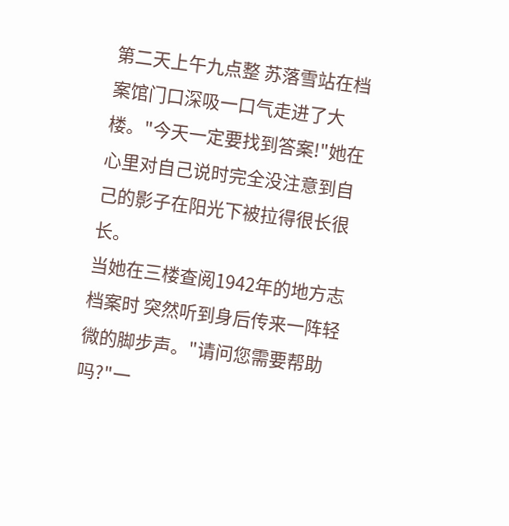第二天上午九点整 苏落雪站在档案馆门口深吸一口气走进了大楼。"今天一定要找到答案!"她在心里对自己说时完全没注意到自己的影子在阳光下被拉得很长很长。
当她在三楼查阅1942年的地方志档案时 突然听到身后传来一阵轻微的脚步声。"请问您需要帮助吗?"一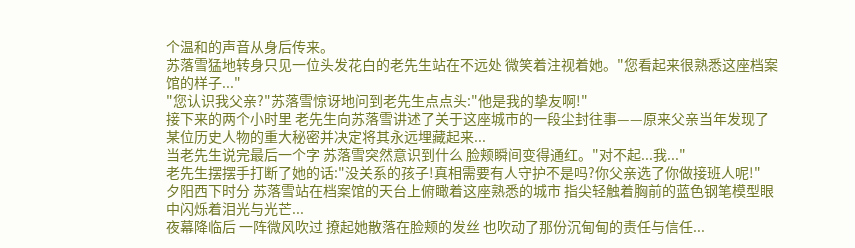个温和的声音从身后传来。
苏落雪猛地转身只见一位头发花白的老先生站在不远处 微笑着注视着她。"您看起来很熟悉这座档案馆的样子..."
"您认识我父亲?"苏落雪惊讶地问到老先生点点头:"他是我的挚友啊!"
接下来的两个小时里 老先生向苏落雪讲述了关于这座城市的一段尘封往事——原来父亲当年发现了某位历史人物的重大秘密并决定将其永远埋藏起来...
当老先生说完最后一个字 苏落雪突然意识到什么 脸颊瞬间变得通红。"对不起...我..."
老先生摆摆手打断了她的话:"没关系的孩子!真相需要有人守护不是吗?你父亲选了你做接班人呢!"
夕阳西下时分 苏落雪站在档案馆的天台上俯瞰着这座熟悉的城市 指尖轻触着胸前的蓝色钢笔模型眼中闪烁着泪光与光芒...
夜幕降临后 一阵微风吹过 撩起她散落在脸颊的发丝 也吹动了那份沉甸甸的责任与信任...